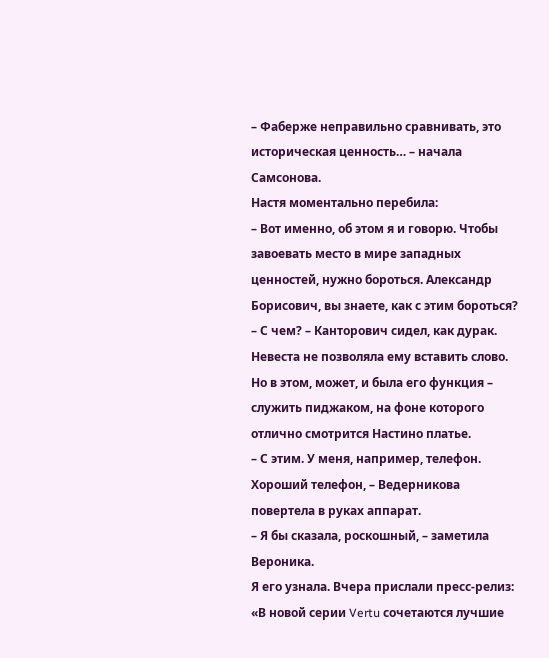– Фаберже неправильно сравнивать, это историческая ценность… – начала Самсонова.
Настя моментально перебила:
– Вот именно, об этом я и говорю. Чтобы завоевать место в мире западных ценностей, нужно бороться. Александр Борисович, вы знаете, как с этим бороться?
– С чем? – Канторович сидел, как дурак. Невеста не позволяла ему вставить слово. Но в этом, может, и была его функция – служить пиджаком, на фоне которого отлично смотрится Настино платье.
– С этим. У меня, например, телефон. Хороший телефон, – Ведерникова повертела в руках аппарат.
– Я бы сказала, роскошный, – заметила Вероника.
Я его узнала. Вчера прислали пресс-релиз:
«В новой серии Vertu сочетаются лучшие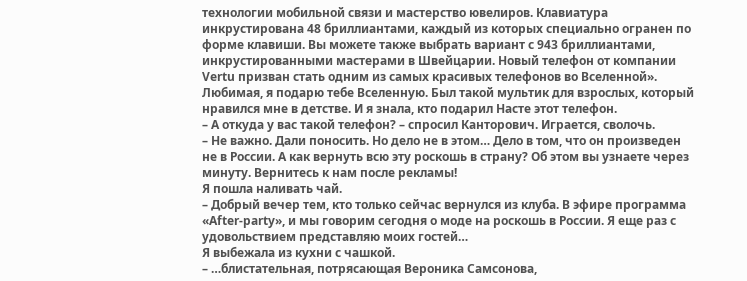технологии мобильной связи и мастерство ювелиров. Клавиатура инкрустирована 48 бриллиантами, каждый из которых специально огранен по форме клавиши. Вы можете также выбрать вариант с 943 бриллиантами, инкрустированными мастерами в Швейцарии. Новый телефон от компании Vertu призван стать одним из самых красивых телефонов во Вселенной».
Любимая, я подарю тебе Вселенную. Был такой мультик для взрослых, который нравился мне в детстве. И я знала, кто подарил Насте этот телефон.
– А откуда у вас такой телефон? – спросил Канторович. Играется, сволочь.
– Не важно. Дали поносить. Но дело не в этом… Дело в том, что он произведен не в России. А как вернуть всю эту роскошь в страну? Об этом вы узнаете через минуту. Вернитесь к нам после рекламы!
Я пошла наливать чай.
– Добрый вечер тем, кто только сейчас вернулся из клуба. В эфире программа «After-party», и мы говорим сегодня о моде на роскошь в России. Я еще раз с удовольствием представляю моих гостей…
Я выбежала из кухни с чашкой.
– …блистательная, потрясающая Вероника Самсонова,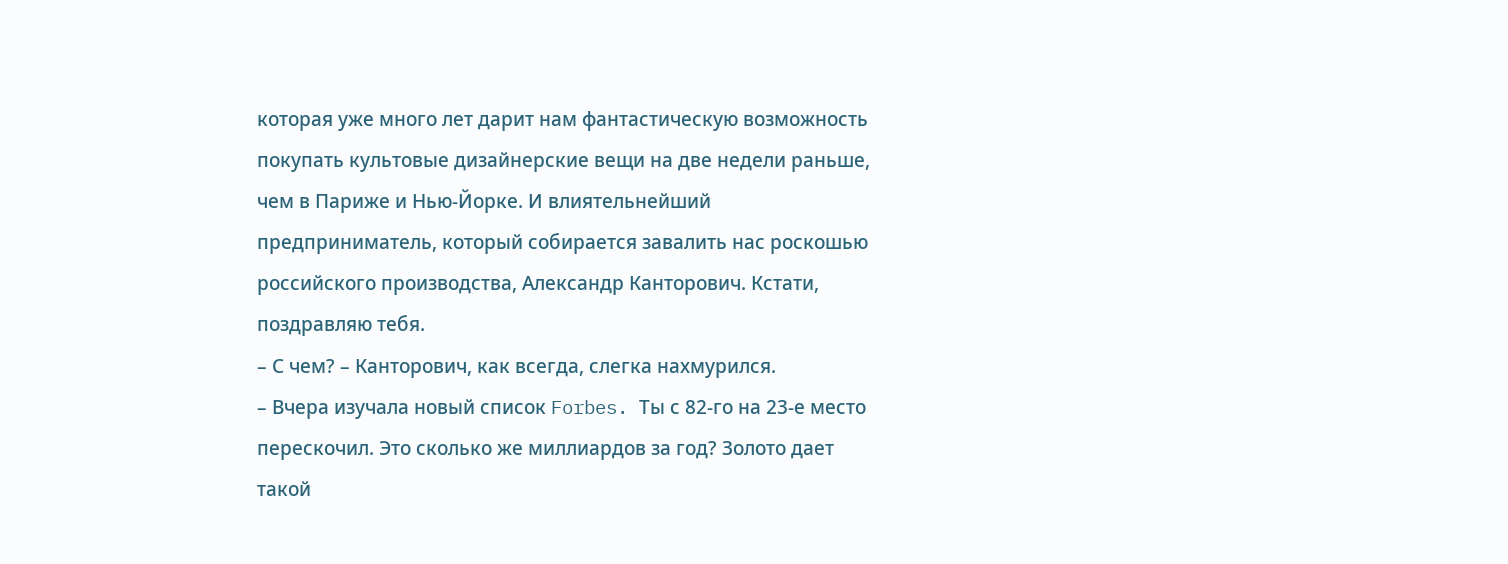которая уже много лет дарит нам фантастическую возможность покупать культовые дизайнерские вещи на две недели раньше, чем в Париже и Нью-Йорке. И влиятельнейший предприниматель, который собирается завалить нас роскошью российского производства, Александр Канторович. Кстати, поздравляю тебя.
– С чем? – Канторович, как всегда, слегка нахмурился.
– Вчера изучала новый список Forbes. Ты с 82-го на 23-е место перескочил. Это сколько же миллиардов за год? Золото дает такой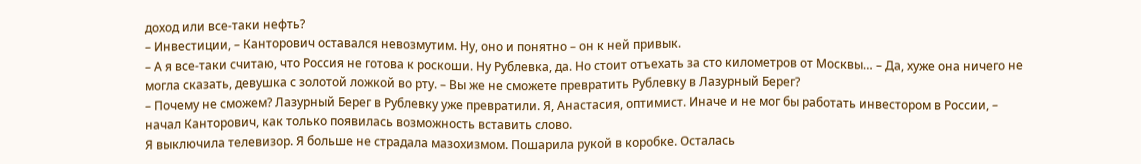доход или все-таки нефть?
– Инвестиции, – Канторович оставался невозмутим. Ну, оно и понятно – он к ней привык.
– А я все-таки считаю, что Россия не готова к роскоши. Ну Рублевка, да. Но стоит отъехать за сто километров от Москвы… – Да, хуже она ничего не могла сказать, девушка с золотой ложкой во рту. – Вы же не сможете превратить Рублевку в Лазурный Берег?
– Почему не сможем? Лазурный Берег в Рублевку уже превратили. Я, Анастасия, оптимист. Иначе и не мог бы работать инвестором в России, – начал Канторович, как только появилась возможность вставить слово.
Я выключила телевизор. Я больше не страдала мазохизмом. Пошарила рукой в коробке. Осталась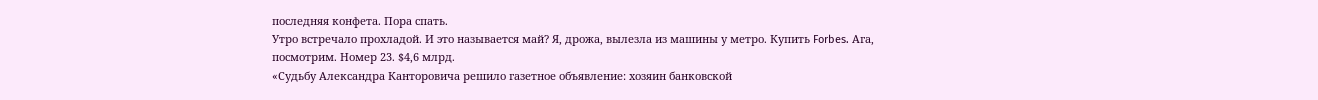последняя конфета. Пора спать.
Утро встречало прохладой. И это называется май? Я, дрожа, вылезла из машины у метро. Купить Forbes. Ага, посмотрим. Номер 23. $4,6 млрд.
«Судьбу Александра Канторовича решило газетное объявление: хозяин банковской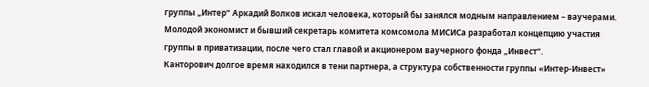группы „Интер“ Аркадий Волков искал человека, который бы занялся модным направлением – ваучерами. Молодой экономист и бывший секретарь комитета комсомола МИСИСа разработал концепцию участия группы в приватизации, после чего стал главой и акционером ваучерного фонда „Инвест“.
Канторович долгое время находился в тени партнера, а структура собственности группы «Интер-Инвест»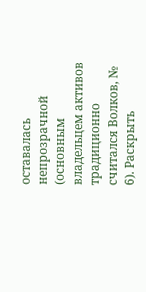оставалась непрозрачной (основным владельцем активов традиционно считался Волков, № 6). Раскрыть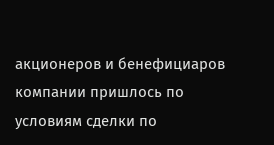акционеров и бенефициаров компании пришлось по условиям сделки по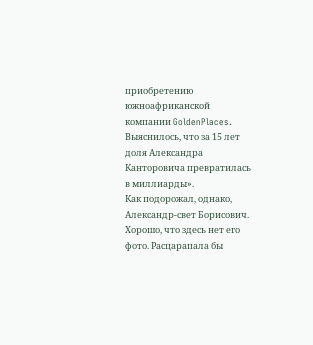приобретению южноафриканской компании GoldenPlaces. Выяснилось, что за 15 лет доля Александра Канторовича превратилась в миллиарды».
Как подорожал, однако, Александр-свет Борисович. Хорошо, что здесь нет его фото. Расцарапала бы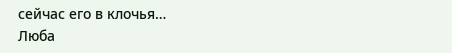сейчас его в клочья…
Люба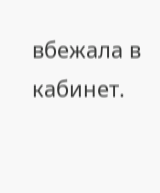вбежала в кабинет.